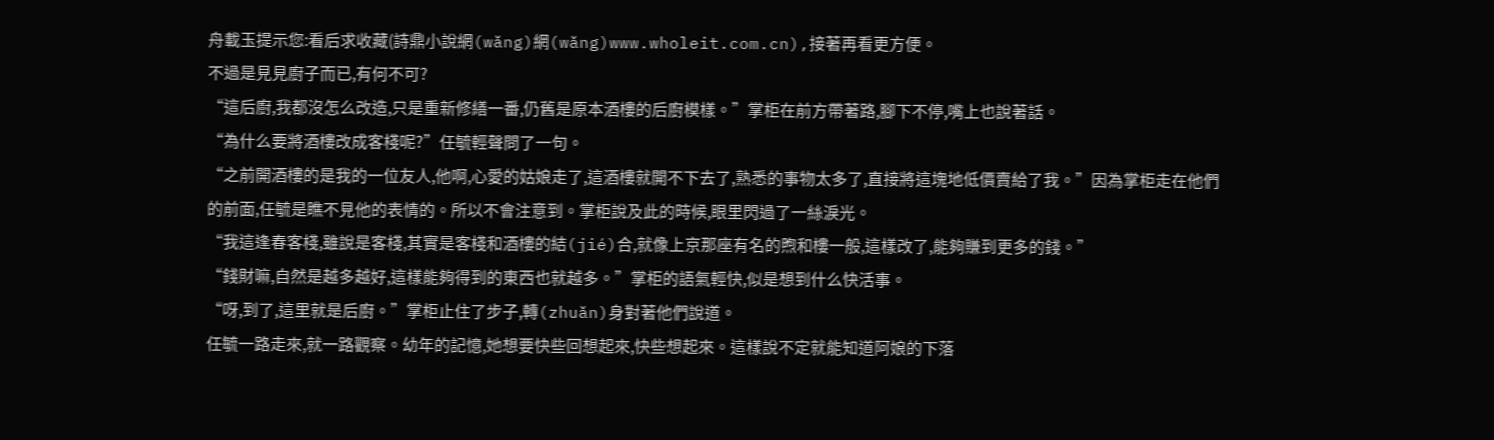舟載玉提示您:看后求收藏(詩鼎小說網(wǎng)網(wǎng)www.wholeit.com.cn),接著再看更方便。
不過是見見廚子而已,有何不可?
“這后廚,我都沒怎么改造,只是重新修繕一番,仍舊是原本酒樓的后廚模樣。”掌柜在前方帶著路,腳下不停,嘴上也說著話。
“為什么要將酒樓改成客棧呢?”任毓輕聲問了一句。
“之前開酒樓的是我的一位友人,他啊,心愛的姑娘走了,這酒樓就開不下去了,熟悉的事物太多了,直接將這塊地低價賣給了我。”因為掌柜走在他們的前面,任毓是瞧不見他的表情的。所以不會注意到。掌柜說及此的時候,眼里閃過了一絲淚光。
“我這逢春客棧,雖說是客棧,其實是客棧和酒樓的結(jié)合,就像上京那座有名的煦和樓一般,這樣改了,能夠賺到更多的錢。”
“錢財嘛,自然是越多越好,這樣能夠得到的東西也就越多。”掌柜的語氣輕快,似是想到什么快活事。
“呀,到了,這里就是后廚。”掌柜止住了步子,轉(zhuǎn)身對著他們說道。
任毓一路走來,就一路觀察。幼年的記憶,她想要快些回想起來,快些想起來。這樣說不定就能知道阿娘的下落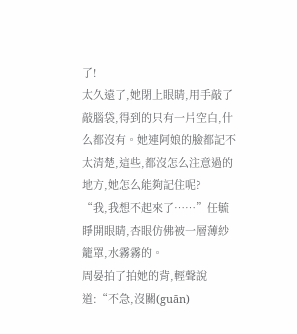了!
太久遠了,她閉上眼睛,用手敲了敲腦袋,得到的只有一片空白,什么都沒有。她連阿娘的臉都記不太清楚,這些,都沒怎么注意過的地方,她怎么能夠記住呢?
“我,我想不起來了……”任毓睜開眼睛,杏眼仿佛被一層薄紗籠罩,水霧霧的。
周晏拍了拍她的背,輕聲說道:“不急,沒關(guān)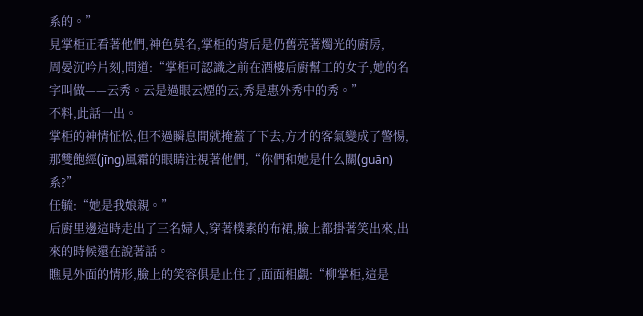系的。”
見掌柜正看著他們,神色莫名,掌柜的背后是仍舊亮著燭光的廚房,
周晏沉吟片刻,問道:“掌柜可認識之前在酒樓后廚幫工的女子,她的名字叫做——云秀。云是過眼云煙的云,秀是惠外秀中的秀。”
不料,此話一出。
掌柜的神情怔忪,但不過瞬息間就掩蓋了下去,方才的客氣變成了警惕,那雙飽經(jīng)風霜的眼睛注視著他們,“你們和她是什么關(guān)系?”
任毓:“她是我娘親。”
后廚里邊這時走出了三名婦人,穿著樸素的布裙,臉上都掛著笑出來,出來的時候還在說著話。
瞧見外面的情形,臉上的笑容俱是止住了,面面相覷:“柳掌柜,這是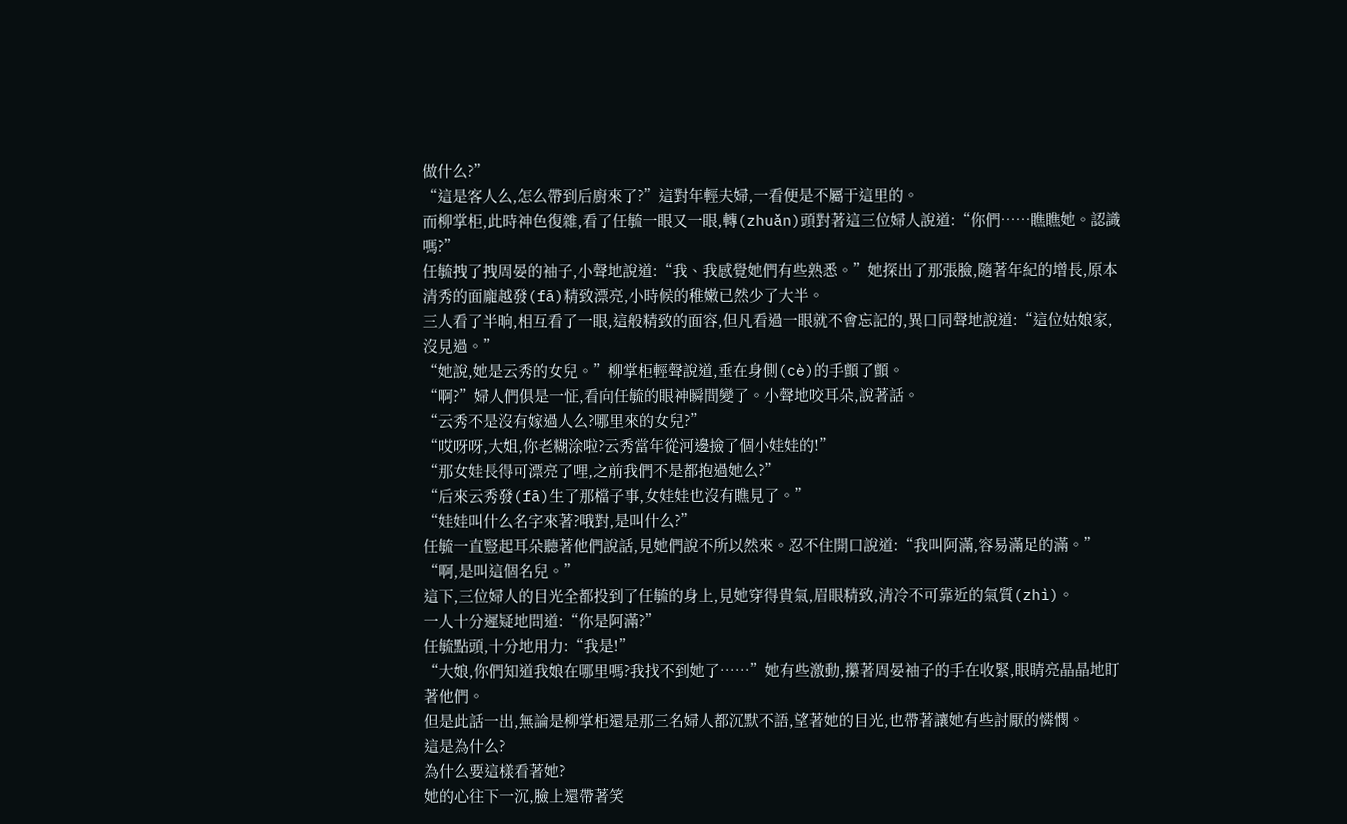做什么?”
“這是客人么,怎么帶到后廚來了?”這對年輕夫婦,一看便是不屬于這里的。
而柳掌柜,此時神色復雜,看了任毓一眼又一眼,轉(zhuǎn)頭對著這三位婦人說道:“你們……瞧瞧她。認識嗎?”
任毓拽了拽周晏的袖子,小聲地說道:“我、我感覺她們有些熟悉。”她探出了那張臉,隨著年紀的增長,原本清秀的面龐越發(fā)精致漂亮,小時候的稚嫩已然少了大半。
三人看了半晌,相互看了一眼,這般精致的面容,但凡看過一眼就不會忘記的,異口同聲地說道:“這位姑娘家,沒見過。”
“她說,她是云秀的女兒。”柳掌柜輕聲說道,垂在身側(cè)的手顫了顫。
“啊?”婦人們俱是一怔,看向任毓的眼神瞬間變了。小聲地咬耳朵,說著話。
“云秀不是沒有嫁過人么?哪里來的女兒?”
“哎呀呀,大姐,你老糊涂啦?云秀當年從河邊撿了個小娃娃的!”
“那女娃長得可漂亮了哩,之前我們不是都抱過她么?”
“后來云秀發(fā)生了那檔子事,女娃娃也沒有瞧見了。”
“娃娃叫什么名字來著?哦對,是叫什么?”
任毓一直豎起耳朵聽著他們說話,見她們說不所以然來。忍不住開口說道:“我叫阿滿,容易滿足的滿。”
“啊,是叫這個名兒。”
這下,三位婦人的目光全都投到了任毓的身上,見她穿得貴氣,眉眼精致,清冷不可靠近的氣質(zhì)。
一人十分遲疑地問道:“你是阿滿?”
任毓點頭,十分地用力:“我是!”
“大娘,你們知道我娘在哪里嗎?我找不到她了……”她有些激動,攥著周晏袖子的手在收緊,眼睛亮晶晶地盯著他們。
但是此話一出,無論是柳掌柜還是那三名婦人都沉默不語,望著她的目光,也帶著讓她有些討厭的憐憫。
這是為什么?
為什么要這樣看著她?
她的心往下一沉,臉上還帶著笑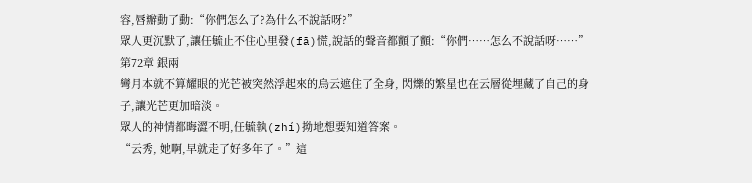容,唇瓣動了動:“你們怎么了?為什么不說話呀?”
眾人更沉默了,讓任毓止不住心里發(fā)慌,說話的聲音都顫了顫:“你們……怎么不說話呀……”
第72章 銀兩
彎月本就不算耀眼的光芒被突然浮起來的烏云遮住了全身, 閃爍的繁星也在云層從埋藏了自己的身子,讓光芒更加暗淡。
眾人的神情都晦澀不明,任毓執(zhí)拗地想要知道答案。
“云秀, 她啊,早就走了好多年了。”這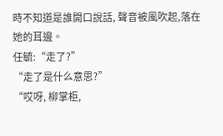時不知道是誰開口說話, 聲音被風吹起,落在她的耳邊。
任毓:“走了?”
“走了是什么意思?”
“哎呀, 柳掌柜,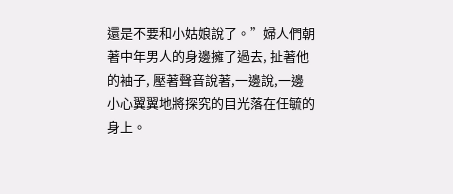還是不要和小姑娘說了。”婦人們朝著中年男人的身邊擁了過去, 扯著他的袖子, 壓著聲音說著,一邊說,一邊小心翼翼地將探究的目光落在任毓的身上。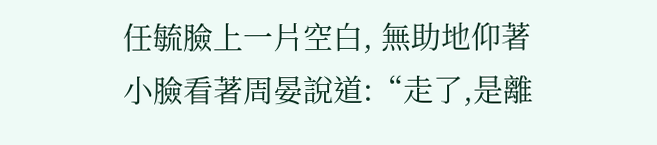任毓臉上一片空白, 無助地仰著小臉看著周晏說道:“走了,是離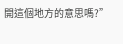開這個地方的意思嗎?”